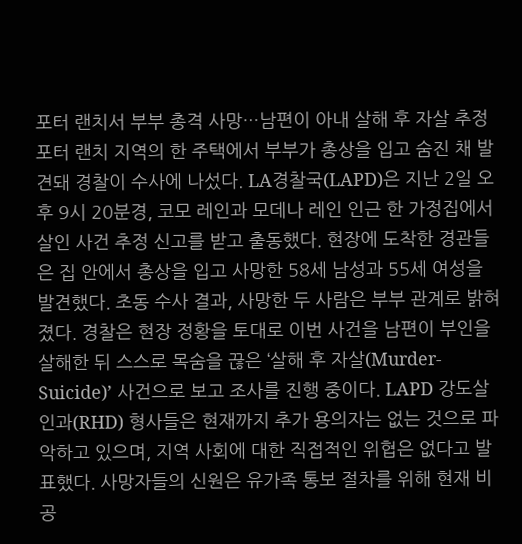포터 랜치서 부부 총격 사망…남편이 아내 살해 후 자살 추정
포터 랜치 지역의 한 주택에서 부부가 총상을 입고 숨진 채 발견돼 경찰이 수사에 나섰다. LA경찰국(LAPD)은 지난 2일 오후 9시 20분경, 코모 레인과 모데나 레인 인근 한 가정집에서 살인 사건 추정 신고를 받고 출동했다. 현장에 도착한 경관들은 집 안에서 총상을 입고 사망한 58세 남성과 55세 여성을 발견했다. 초동 수사 결과, 사망한 두 사람은 부부 관계로 밝혀졌다. 경찰은 현장 정황을 토대로 이번 사건을 남편이 부인을 살해한 뒤 스스로 목숨을 끊은 ‘살해 후 자살(Murder-Suicide)’ 사건으로 보고 조사를 진행 중이다. LAPD 강도살인과(RHD) 형사들은 현재까지 추가 용의자는 없는 것으로 파악하고 있으며, 지역 사회에 대한 직접적인 위협은 없다고 발표했다. 사망자들의 신원은 유가족 통보 절차를 위해 현재 비공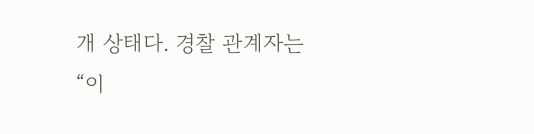개 상태다. 경찰 관계자는 “이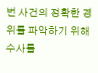번 사건의 정확한 경위를 파악하기 위해 수사를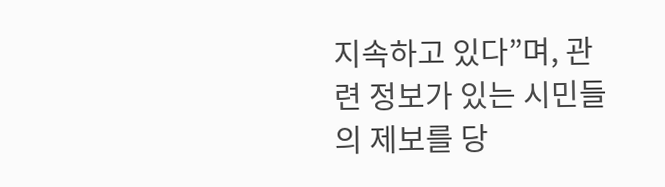지속하고 있다”며, 관련 정보가 있는 시민들의 제보를 당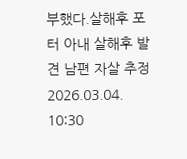부했다.살해후 포터 아내 살해후 발견 남편 자살 추정
2026.03.04. 10:30